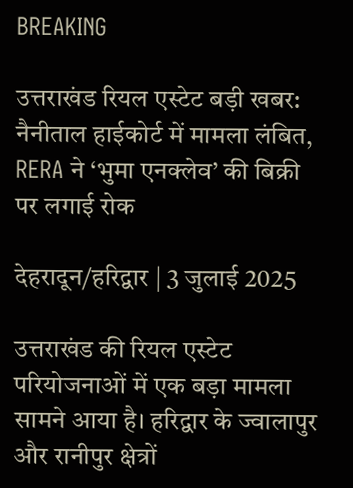BREAKING

उत्तराखंड रियल एस्टेट बड़ी खबर: नैनीताल हाईकोर्ट में मामला लंबित, RERA ने ‘भुमा एनक्लेव’ की बिक्री पर लगाई रोक

देहरादून/हरिद्वार | 3 जुलाई 2025

उत्तराखंड की रियल एस्टेट परियोजनाओं में एक बड़ा मामला सामने आया है। हरिद्वार के ज्वालापुर और रानीपुर क्षेत्रों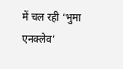में चल रही ‘भुमा एनक्लेव’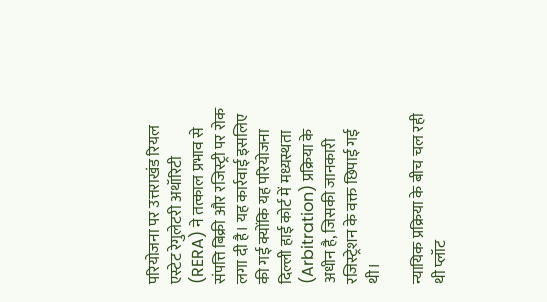परियोजना पर उत्तराखंड रियल एस्टेट रेगुलेटरी अथॉरिटी (RERA) ने तत्काल प्रभाव से संपत्ति बिक्री और रजिस्ट्री पर रोक लगा दी है। यह कार्रवाई इसलिए की गई क्योंकि यह परियोजना दिल्ली हाई कोर्ट में मध्यस्थता (Arbitration) प्रक्रिया के अधीन है, जिसकी जानकारी रजिस्ट्रेशन के वक्त छिपाई गई थी।

न्यायिक प्रक्रिया के बीच चल रही थी प्लॉट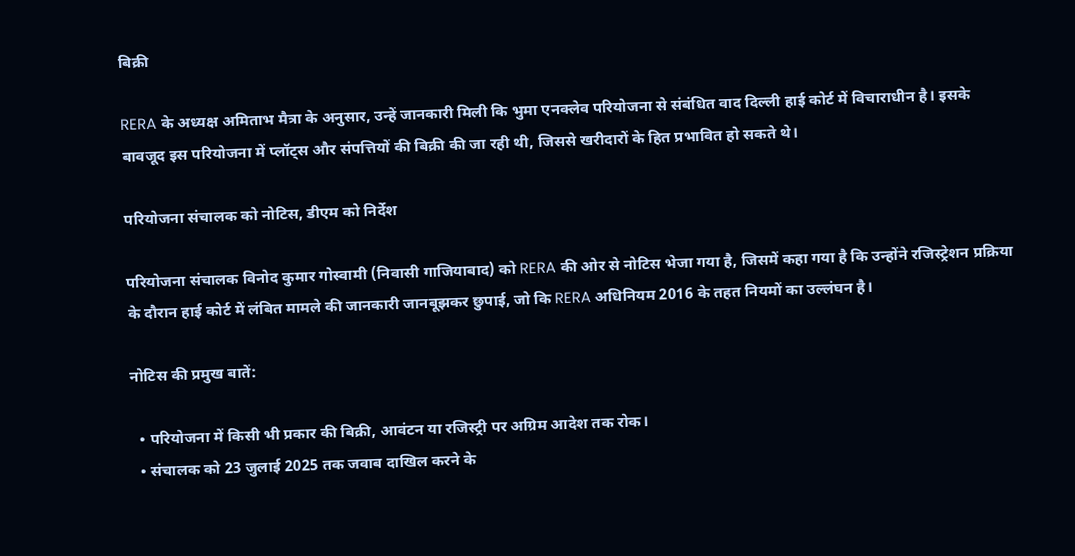बिक्री

RERA के अध्यक्ष अमिताभ मैत्रा के अनुसार, उन्हें जानकारी मिली कि भुमा एनक्लेव परियोजना से संबंधित वाद दिल्ली हाई कोर्ट में विचाराधीन है। इसके बावजूद इस परियोजना में प्लॉट्स और संपत्तियों की बिक्री की जा रही थी, जिससे खरीदारों के हित प्रभावित हो सकते थे।

परियोजना संचालक को नोटिस, डीएम को निर्देश

परियोजना संचालक विनोद कुमार गोस्वामी (निवासी गाजियाबाद) को RERA की ओर से नोटिस भेजा गया है, जिसमें कहा गया है कि उन्होंने रजिस्ट्रेशन प्रक्रिया के दौरान हाई कोर्ट में लंबित मामले की जानकारी जानबूझकर छुपाई, जो कि RERA अधिनियम 2016 के तहत नियमों का उल्लंघन है।

नोटिस की प्रमुख बातें:

  • परियोजना में किसी भी प्रकार की बिक्री, आवंटन या रजिस्ट्री पर अग्रिम आदेश तक रोक।
  • संचालक को 23 जुलाई 2025 तक जवाब दाखिल करने के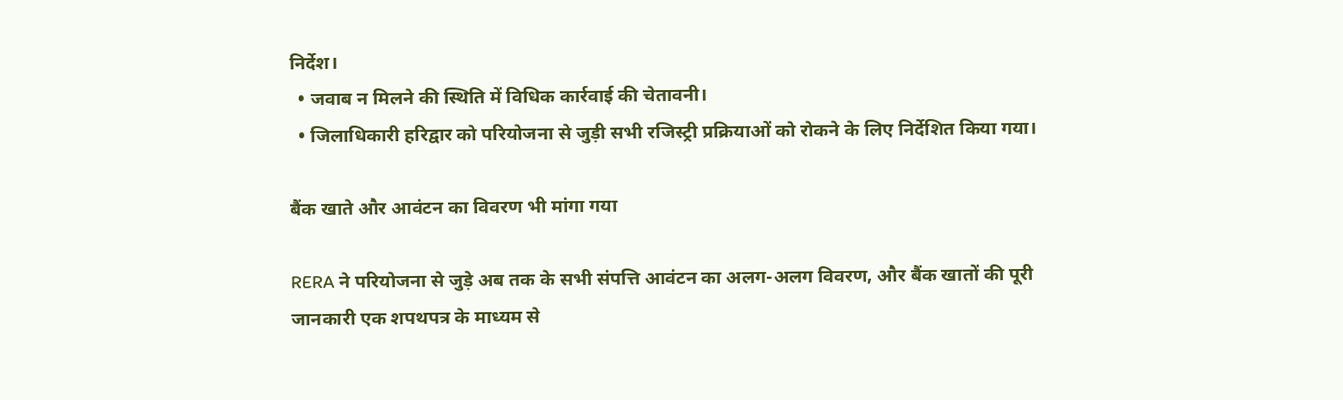निर्देश।
  • जवाब न मिलने की स्थिति में विधिक कार्रवाई की चेतावनी।
  • जिलाधिकारी हरिद्वार को परियोजना से जुड़ी सभी रजिस्ट्री प्रक्रियाओं को रोकने के लिए निर्देशित किया गया।

बैंक खाते और आवंटन का विवरण भी मांगा गया

RERA ने परियोजना से जुड़े अब तक के सभी संपत्ति आवंटन का अलग-अलग विवरण, और बैंक खातों की पूरी जानकारी एक शपथपत्र के माध्यम से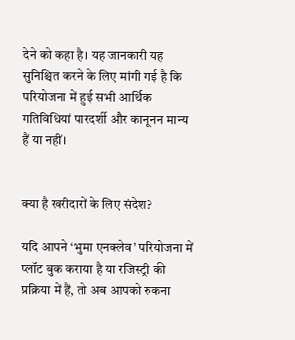देने को कहा है। यह जानकारी यह सुनिश्चित करने के लिए मांगी गई है कि परियोजना में हुई सभी आर्थिक गतिविधियां पारदर्शी और कानूनन मान्य हैं या नहीं।


क्या है खरीदारों के लिए संदेश?

यदि आपने ‘भुमा एनक्लेव’ परियोजना में प्लॉट बुक कराया है या रजिस्ट्री की प्रक्रिया में हैं, तो अब आपको रुकना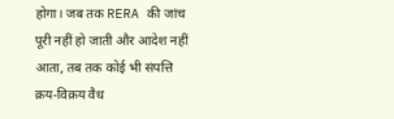होगा। जब तक RERA की जांच पूरी नहीं हो जाती और आदेश नहीं आता, तब तक कोई भी संपत्ति क्रय-विक्रय वैध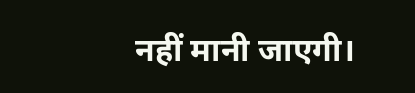नहीं मानी जाएगी।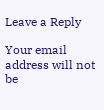Leave a Reply

Your email address will not be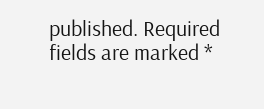published. Required fields are marked *